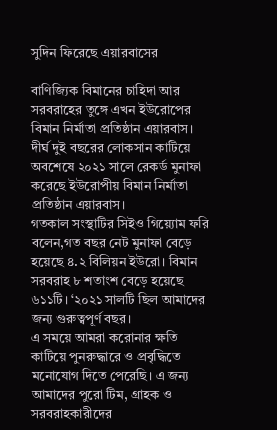সুদিন ফিরেছে এয়ারবাসের

বাণিজ্যিক বিমানের চাহিদা আর সরবরাহের তুঙ্গে এখন ইউরোপের বিমান নির্মাতা প্রতিষ্ঠান এয়ারবাস।
দীর্ঘ দুই বছরের লোকসান কাটিয়ে অবশেষে ২০২১ সালে রেকর্ড মুনাফা করেছে ইউরোপীয় বিমান নির্মাতা প্রতিষ্ঠান এয়ারবাস।
গতকাল সংস্থাটির সিইও গিয়্যোম ফরি বলেন,গত বছর নেট মুনাফা বেড়ে হয়েছে ৪.২ বিলিয়ন ইউরো। বিমান সরবরাহ ৮ শতাংশ বেড়ে হয়েছে ৬১১টি। ‘২০২১ সালটি ছিল আমাদের জন্য গুরুত্বপূর্ণ বছর।
এ সময়ে আমরা করোনার ক্ষতি কাটিয়ে পুনরুদ্ধারে ও প্রবৃদ্ধিতে মনোযোগ দিতে পেরেছি। এ জন্য আমাদের পুরো টিম, গ্রাহক ও সরবরাহকারীদের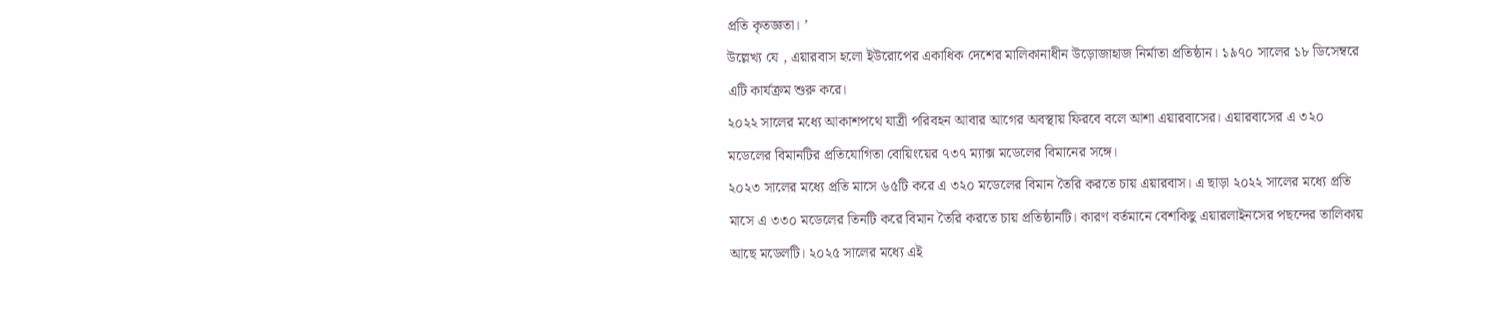প্রতি কৃতজ্ঞতা। ’
উল্লেখ্য যে , এয়ারবাস হলো ইউরোপের একাধিক দেশের মালিকানাধীন উড়োজাহাজ নির্মাতা প্রতিষ্ঠান। ১৯৭০ সালের ১৮ ডিসেম্বরে এটি কার্যক্রম শুরু করে।
২০২২ সালের মধ্যে আকাশপথে যাত্রী পরিবহন আবার আগের অবস্থায় ফিরবে বলে আশা এয়ারবাসের। এয়ারবাসের এ ৩২০ মডেলের বিমানটির প্রতিযোগিতা বোয়িংয়ের ৭৩৭ ম্যাক্স মডেলের বিমানের সঙ্গে।
২০২৩ সালের মধ্যে প্রতি মাসে ৬৫টি করে এ ৩২০ মডেলের বিমান তৈরি করতে চায় এয়ারবাস। এ ছাড়া ২০২২ সালের মধ্যে প্রতি মাসে এ ৩৩০ মডেলের তিনটি করে বিমান তৈরি করতে চায় প্রতিষ্ঠানটি। কারণ বর্তমানে বেশকিছু এয়ারলাইনসের পছন্দের তালিকায় আছে মডেলটি। ২০২৫ সালের মধ্যে এই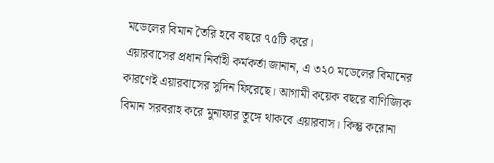মডেলের বিমান তৈরি হবে বছরে ৭৫টি করে।
এয়ারবাসের প্রধান নির্বাহী কর্মকর্তা জানান, এ ৩২০ মডেলের বিমানের কারণেই এয়ারবাসের সুদিন ফিরেছে। আগামী কয়েক বছরে বাণিজ্যিক বিমান সরবরাহ করে মুনাফার তুঙ্গে থাকবে এয়ারবাস। কিন্তু করোনা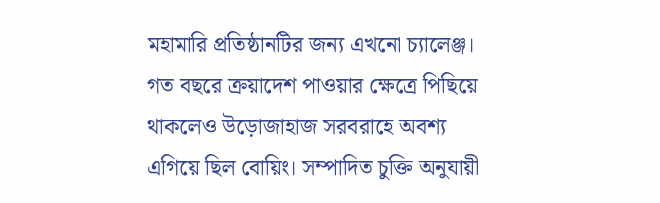মহামারি প্রতিষ্ঠানটির জন্য এখনো চ্যালেঞ্জ।
গত বছরে ক্রয়াদেশ পাওয়ার ক্ষেত্রে পিছিয়ে থাকলেও উড়োজাহাজ সরবরাহে অবশ্য এগিয়ে ছিল বোয়িং। সম্পাদিত চুক্তি অনুযায়ী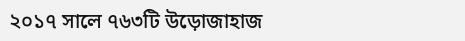২০১৭ সালে ৭৬৩টি উড়োজাহাজ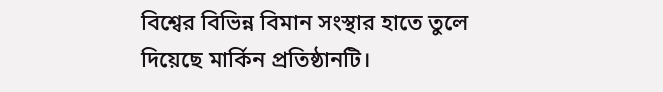বিশ্বের বিভিন্ন বিমান সংস্থার হাতে তুলে দিয়েছে মার্কিন প্রতিষ্ঠানটি।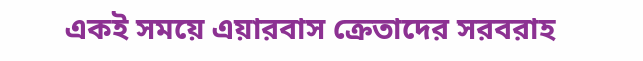একই সময়ে এয়ারবাস ক্রেতাদের সরবরাহ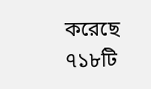করেছে ৭১৮টি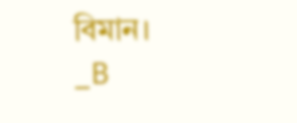বিমান।
_B